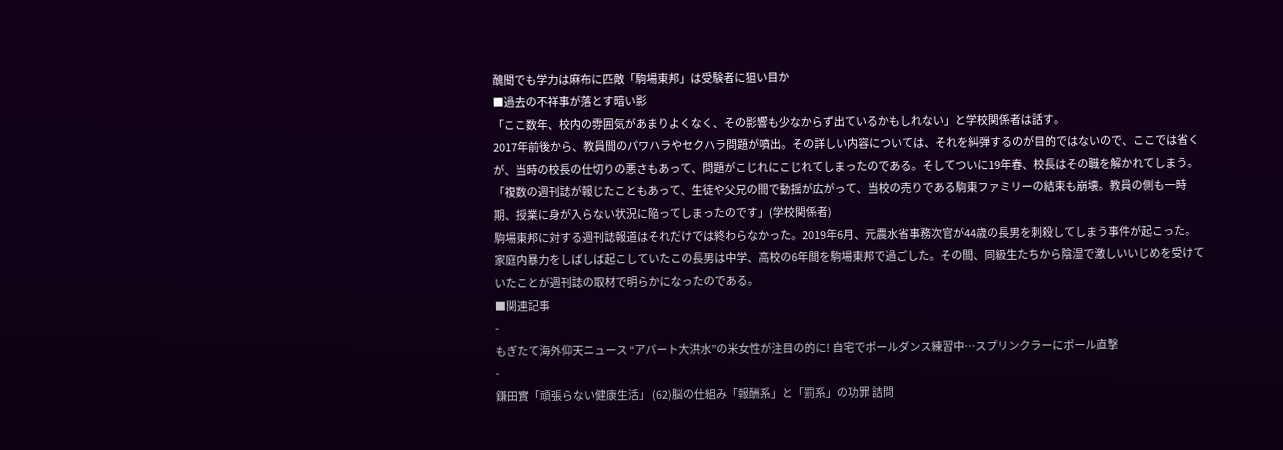醜聞でも学力は麻布に匹敵「駒場東邦」は受験者に狙い目か
■過去の不祥事が落とす暗い影
「ここ数年、校内の雰囲気があまりよくなく、その影響も少なからず出ているかもしれない」と学校関係者は話す。
2017年前後から、教員間のパワハラやセクハラ問題が噴出。その詳しい内容については、それを糾弾するのが目的ではないので、ここでは省くが、当時の校長の仕切りの悪さもあって、問題がこじれにこじれてしまったのである。そしてついに19年春、校長はその職を解かれてしまう。
「複数の週刊誌が報じたこともあって、生徒や父兄の間で動揺が広がって、当校の売りである駒東ファミリーの結束も崩壊。教員の側も一時期、授業に身が入らない状況に陥ってしまったのです」(学校関係者)
駒場東邦に対する週刊誌報道はそれだけでは終わらなかった。2019年6月、元農水省事務次官が44歳の長男を刺殺してしまう事件が起こった。家庭内暴力をしばしば起こしていたこの長男は中学、高校の6年間を駒場東邦で過ごした。その間、同級生たちから陰湿で激しいいじめを受けていたことが週刊誌の取材で明らかになったのである。
■関連記事
-
もぎたて海外仰天ニュース “アパート大洪水”の米女性が注目の的に! 自宅でポールダンス練習中…スプリンクラーにポール直撃
-
鎌田實「頑張らない健康生活」 (62)脳の仕組み「報酬系」と「罰系」の功罪 詰問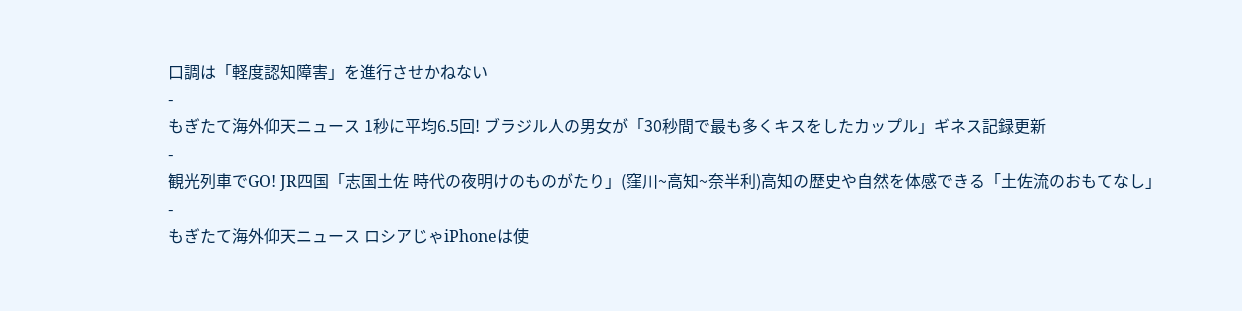口調は「軽度認知障害」を進行させかねない
-
もぎたて海外仰天ニュース 1秒に平均6.5回! ブラジル人の男女が「30秒間で最も多くキスをしたカップル」ギネス記録更新
-
観光列車でGO! JR四国「志国土佐 時代の夜明けのものがたり」(窪川~高知~奈半利)高知の歴史や自然を体感できる「土佐流のおもてなし」
-
もぎたて海外仰天ニュース ロシアじゃiPhoneは使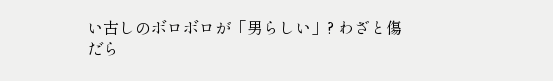い古しのボロボロが「男らしい」? わざと傷だら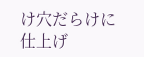け穴だらけに仕上げ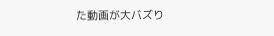た動画が大バズり